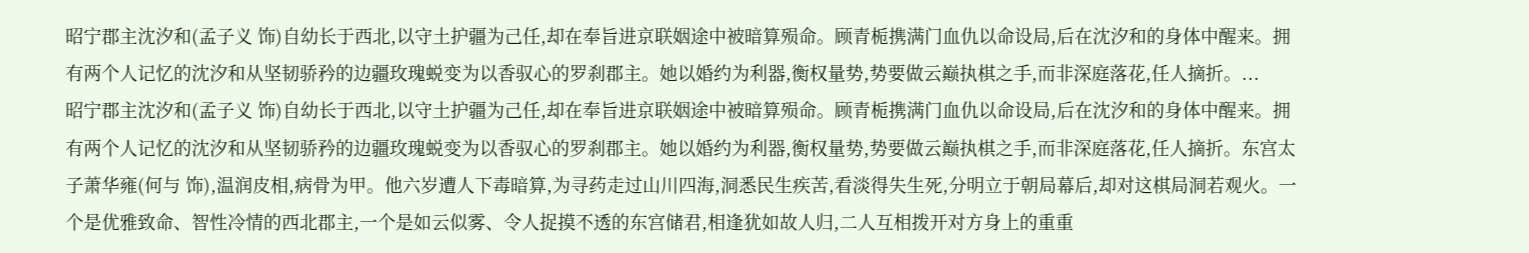昭宁郡主沈汐和(孟子义 饰)自幼长于西北,以守土护疆为己任,却在奉旨进京联姻途中被暗算殒命。顾青栀携满门血仇以命设局,后在沈汐和的身体中醒来。拥有两个人记忆的沈汐和从坚韧骄矜的边疆玫瑰蜕变为以香驭心的罗刹郡主。她以婚约为利器,衡权量势,势要做云巅执棋之手,而非深庭落花,任人摘折。...
昭宁郡主沈汐和(孟子义 饰)自幼长于西北,以守土护疆为己任,却在奉旨进京联姻途中被暗算殒命。顾青栀携满门血仇以命设局,后在沈汐和的身体中醒来。拥有两个人记忆的沈汐和从坚韧骄矜的边疆玫瑰蜕变为以香驭心的罗刹郡主。她以婚约为利器,衡权量势,势要做云巅执棋之手,而非深庭落花,任人摘折。东宫太子萧华雍(何与 饰),温润皮相,病骨为甲。他六岁遭人下毒暗算,为寻药走过山川四海,洞悉民生疾苦,看淡得失生死,分明立于朝局幕后,却对这棋局洞若观火。一个是优雅致命、智性冷情的西北郡主,一个是如云似雾、令人捉摸不透的东宫储君,相逢犹如故人归,二人互相拨开对方身上的重重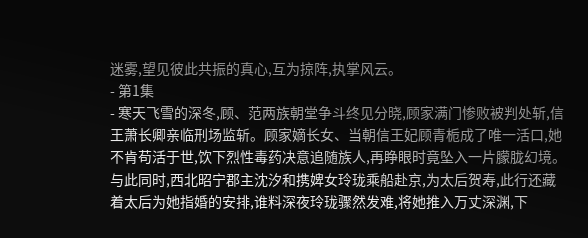迷雾,望见彼此共振的真心,互为掠阵,执掌风云。
- 第1集
- 寒天飞雪的深冬,顾、范两族朝堂争斗终见分晓,顾家满门惨败被判处斩,信王萧长卿亲临刑场监斩。顾家嫡长女、当朝信王妃顾青栀成了唯一活口,她不肯苟活于世,饮下烈性毒药决意追随族人,再睁眼时竟坠入一片朦胧幻境。与此同时,西北昭宁郡主沈汐和携婢女玲珑乘船赴京,为太后贺寿,此行还藏着太后为她指婚的安排,谁料深夜玲珑骤然发难,将她推入万丈深渊,下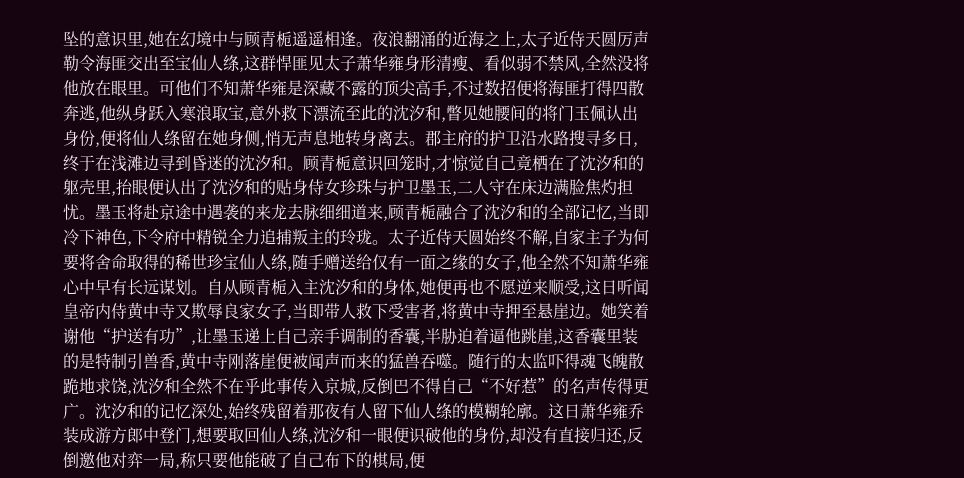坠的意识里,她在幻境中与顾青栀遥遥相逢。夜浪翻涌的近海之上,太子近侍天圆厉声勒令海匪交出至宝仙人绦,这群悍匪见太子萧华雍身形清瘦、看似弱不禁风,全然没将他放在眼里。可他们不知萧华雍是深藏不露的顶尖高手,不过数招便将海匪打得四散奔逃,他纵身跃入寒浪取宝,意外救下漂流至此的沈汐和,瞥见她腰间的将门玉佩认出身份,便将仙人绦留在她身侧,悄无声息地转身离去。郡主府的护卫沿水路搜寻多日,终于在浅滩边寻到昏迷的沈汐和。顾青栀意识回笼时,才惊觉自己竟栖在了沈汐和的躯壳里,抬眼便认出了沈汐和的贴身侍女珍珠与护卫墨玉,二人守在床边满脸焦灼担忧。墨玉将赴京途中遇袭的来龙去脉细细道来,顾青栀融合了沈汐和的全部记忆,当即冷下神色,下令府中精锐全力追捕叛主的玲珑。太子近侍天圆始终不解,自家主子为何要将舍命取得的稀世珍宝仙人绦,随手赠送给仅有一面之缘的女子,他全然不知萧华雍心中早有长远谋划。自从顾青栀入主沈汐和的身体,她便再也不愿逆来顺受,这日听闻皇帝内侍黄中寺又欺辱良家女子,当即带人救下受害者,将黄中寺押至悬崖边。她笑着谢他“护送有功”,让墨玉递上自己亲手调制的香囊,半胁迫着逼他跳崖,这香囊里装的是特制引兽香,黄中寺刚落崖便被闻声而来的猛兽吞噬。随行的太监吓得魂飞魄散跪地求饶,沈汐和全然不在乎此事传入京城,反倒巴不得自己“不好惹”的名声传得更广。沈汐和的记忆深处,始终残留着那夜有人留下仙人绦的模糊轮廓。这日萧华雍乔装成游方郎中登门,想要取回仙人绦,沈汐和一眼便识破他的身份,却没有直接归还,反倒邀他对弈一局,称只要他能破了自己布下的棋局,便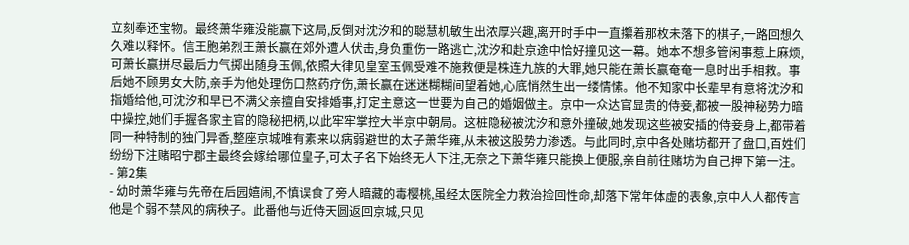立刻奉还宝物。最终萧华雍没能赢下这局,反倒对沈汐和的聪慧机敏生出浓厚兴趣,离开时手中一直攥着那枚未落下的棋子,一路回想久久难以释怀。信王胞弟烈王萧长赢在郊外遭人伏击,身负重伤一路逃亡,沈汐和赴京途中恰好撞见这一幕。她本不想多管闲事惹上麻烦,可萧长赢拼尽最后力气掷出随身玉佩,依照大律见皇室玉佩受难不施救便是株连九族的大罪,她只能在萧长赢奄奄一息时出手相救。事后她不顾男女大防,亲手为他处理伤口熬药疗伤,萧长赢在迷迷糊糊间望着她,心底悄然生出一缕情愫。他不知家中长辈早有意将沈汐和指婚给他,可沈汐和早已不满父亲擅自安排婚事,打定主意这一世要为自己的婚姻做主。京中一众达官显贵的侍妾,都被一股神秘势力暗中操控,她们手握各家主官的隐秘把柄,以此牢牢掌控大半京中朝局。这桩隐秘被沈汐和意外撞破,她发现这些被安插的侍妾身上,都带着同一种特制的独门异香,整座京城唯有素来以病弱避世的太子萧华雍,从未被这股势力渗透。与此同时,京中各处赌坊都开了盘口,百姓们纷纷下注赌昭宁郡主最终会嫁给哪位皇子,可太子名下始终无人下注,无奈之下萧华雍只能换上便服,亲自前往赌坊为自己押下第一注。
- 第2集
- 幼时萧华雍与先帝在后园嬉闹,不慎误食了旁人暗藏的毒樱桃,虽经太医院全力救治捡回性命,却落下常年体虚的表象,京中人人都传言他是个弱不禁风的病秧子。此番他与近侍天圆返回京城,只见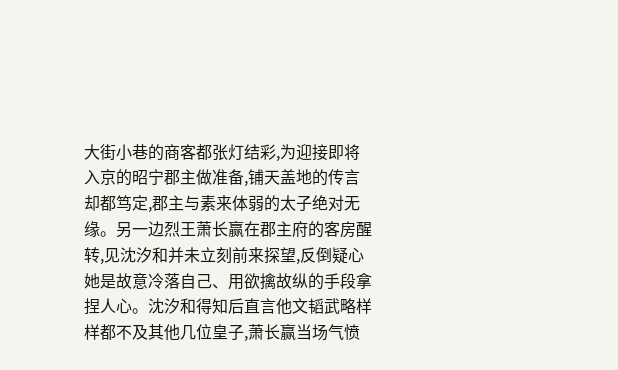大街小巷的商客都张灯结彩,为迎接即将入京的昭宁郡主做准备,铺天盖地的传言却都笃定,郡主与素来体弱的太子绝对无缘。另一边烈王萧长赢在郡主府的客房醒转,见沈汐和并未立刻前来探望,反倒疑心她是故意冷落自己、用欲擒故纵的手段拿捏人心。沈汐和得知后直言他文韬武略样样都不及其他几位皇子,萧长赢当场气愤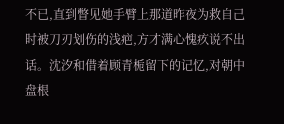不已,直到瞥见她手臂上那道昨夜为救自己时被刀刃划伤的浅疤,方才满心愧疚说不出话。沈汐和借着顾青栀留下的记忆,对朝中盘根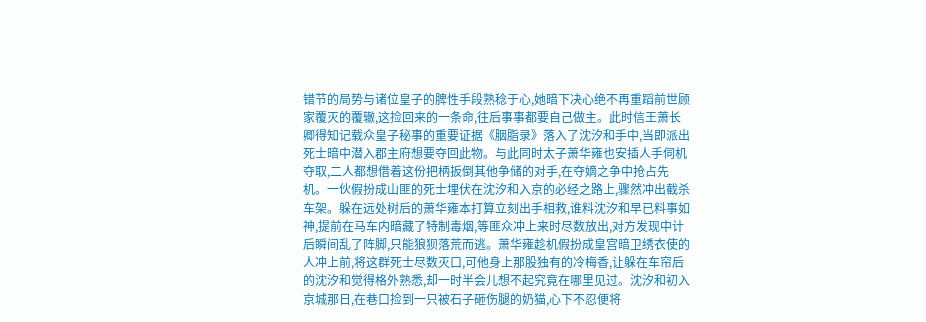错节的局势与诸位皇子的脾性手段熟稔于心,她暗下决心绝不再重蹈前世顾家覆灭的覆辙,这捡回来的一条命,往后事事都要自己做主。此时信王萧长卿得知记载众皇子秘事的重要证据《胭脂录》落入了沈汐和手中,当即派出死士暗中潜入郡主府想要夺回此物。与此同时太子萧华雍也安插人手伺机夺取,二人都想借着这份把柄扳倒其他争储的对手,在夺嫡之争中抢占先机。一伙假扮成山匪的死士埋伏在沈汐和入京的必经之路上,骤然冲出截杀车架。躲在远处树后的萧华雍本打算立刻出手相救,谁料沈汐和早已料事如神,提前在马车内暗藏了特制毒烟,等匪众冲上来时尽数放出,对方发现中计后瞬间乱了阵脚,只能狼狈落荒而逃。萧华雍趁机假扮成皇宫暗卫绣衣使的人冲上前,将这群死士尽数灭口,可他身上那股独有的冷梅香,让躲在车帘后的沈汐和觉得格外熟悉,却一时半会儿想不起究竟在哪里见过。沈汐和初入京城那日,在巷口捡到一只被石子砸伤腿的奶猫,心下不忍便将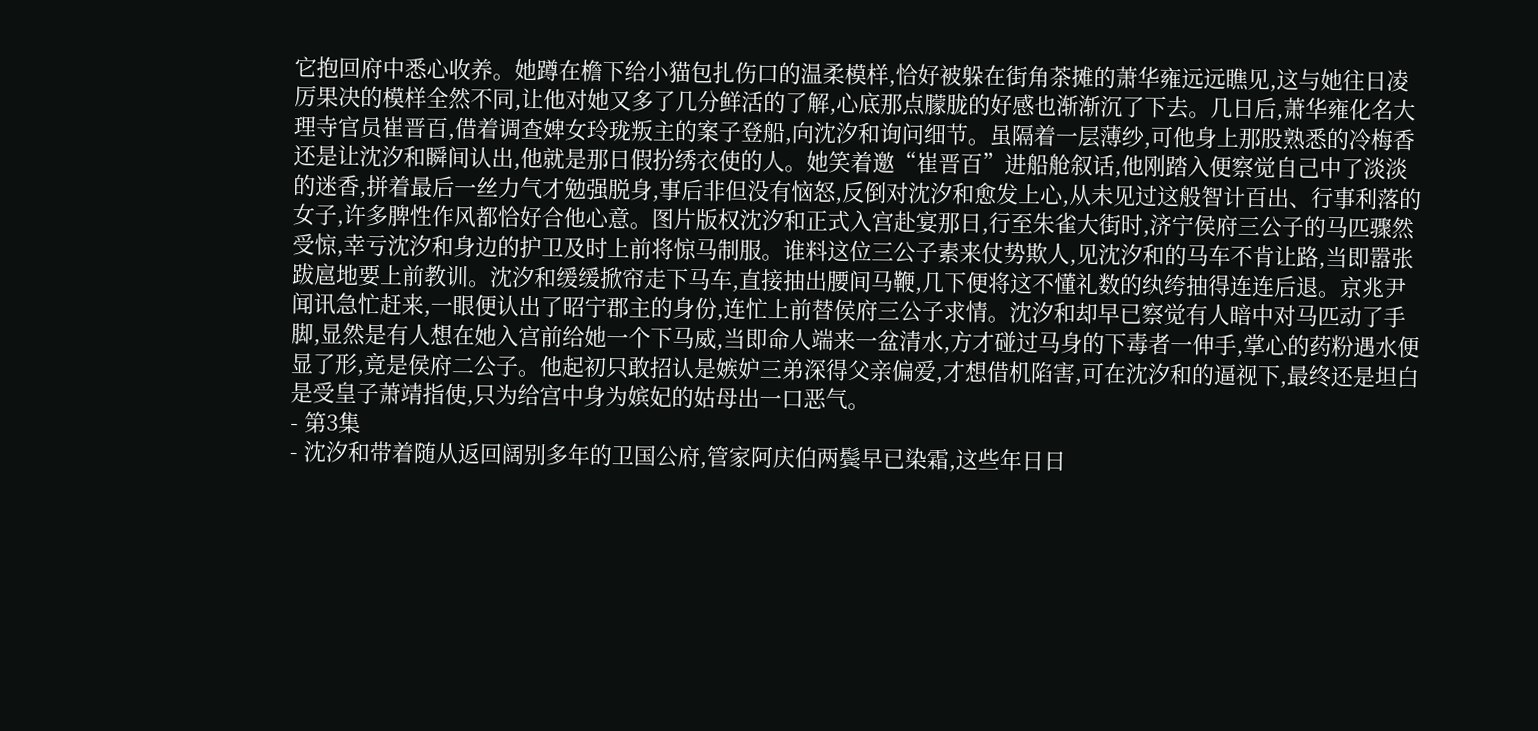它抱回府中悉心收养。她蹲在檐下给小猫包扎伤口的温柔模样,恰好被躲在街角茶摊的萧华雍远远瞧见,这与她往日凌厉果决的模样全然不同,让他对她又多了几分鲜活的了解,心底那点朦胧的好感也渐渐沉了下去。几日后,萧华雍化名大理寺官员崔晋百,借着调查婢女玲珑叛主的案子登船,向沈汐和询问细节。虽隔着一层薄纱,可他身上那股熟悉的冷梅香还是让沈汐和瞬间认出,他就是那日假扮绣衣使的人。她笑着邀“崔晋百”进船舱叙话,他刚踏入便察觉自己中了淡淡的迷香,拼着最后一丝力气才勉强脱身,事后非但没有恼怒,反倒对沈汐和愈发上心,从未见过这般智计百出、行事利落的女子,许多脾性作风都恰好合他心意。图片版权沈汐和正式入宫赴宴那日,行至朱雀大街时,济宁侯府三公子的马匹骤然受惊,幸亏沈汐和身边的护卫及时上前将惊马制服。谁料这位三公子素来仗势欺人,见沈汐和的马车不肯让路,当即嚣张跋扈地要上前教训。沈汐和缓缓掀帘走下马车,直接抽出腰间马鞭,几下便将这不懂礼数的纨绔抽得连连后退。京兆尹闻讯急忙赶来,一眼便认出了昭宁郡主的身份,连忙上前替侯府三公子求情。沈汐和却早已察觉有人暗中对马匹动了手脚,显然是有人想在她入宫前给她一个下马威,当即命人端来一盆清水,方才碰过马身的下毒者一伸手,掌心的药粉遇水便显了形,竟是侯府二公子。他起初只敢招认是嫉妒三弟深得父亲偏爱,才想借机陷害,可在沈汐和的逼视下,最终还是坦白是受皇子萧靖指使,只为给宫中身为嫔妃的姑母出一口恶气。
- 第3集
- 沈汐和带着随从返回阔别多年的卫国公府,管家阿庆伯两鬓早已染霜,这些年日日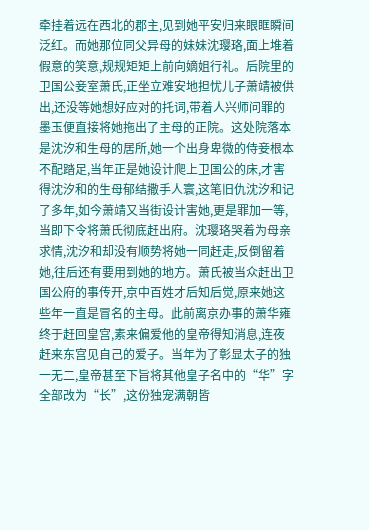牵挂着远在西北的郡主,见到她平安归来眼眶瞬间泛红。而她那位同父异母的妹妹沈璎珞,面上堆着假意的笑意,规规矩矩上前向嫡姐行礼。后院里的卫国公妾室萧氏,正坐立难安地担忧儿子萧靖被供出,还没等她想好应对的托词,带着人兴师问罪的墨玉便直接将她拖出了主母的正院。这处院落本是沈汐和生母的居所,她一个出身卑微的侍妾根本不配踏足,当年正是她设计爬上卫国公的床,才害得沈汐和的生母郁结撒手人寰,这笔旧仇沈汐和记了多年,如今萧靖又当街设计害她,更是罪加一等,当即下令将萧氏彻底赶出府。沈璎珞哭着为母亲求情,沈汐和却没有顺势将她一同赶走,反倒留着她,往后还有要用到她的地方。萧氏被当众赶出卫国公府的事传开,京中百姓才后知后觉,原来她这些年一直是冒名的主母。此前离京办事的萧华雍终于赶回皇宫,素来偏爱他的皇帝得知消息,连夜赶来东宫见自己的爱子。当年为了彰显太子的独一无二,皇帝甚至下旨将其他皇子名中的“华”字全部改为“长”,这份独宠满朝皆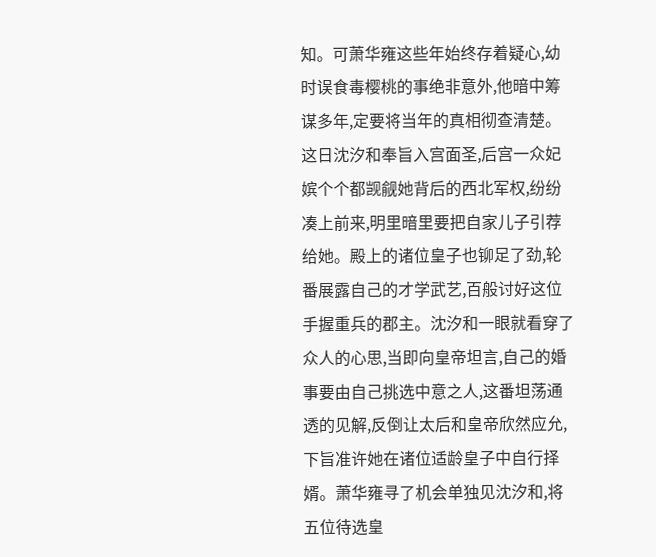知。可萧华雍这些年始终存着疑心,幼时误食毒樱桃的事绝非意外,他暗中筹谋多年,定要将当年的真相彻查清楚。这日沈汐和奉旨入宫面圣,后宫一众妃嫔个个都觊觎她背后的西北军权,纷纷凑上前来,明里暗里要把自家儿子引荐给她。殿上的诸位皇子也铆足了劲,轮番展露自己的才学武艺,百般讨好这位手握重兵的郡主。沈汐和一眼就看穿了众人的心思,当即向皇帝坦言,自己的婚事要由自己挑选中意之人,这番坦荡通透的见解,反倒让太后和皇帝欣然应允,下旨准许她在诸位适龄皇子中自行择婿。萧华雍寻了机会单独见沈汐和,将五位待选皇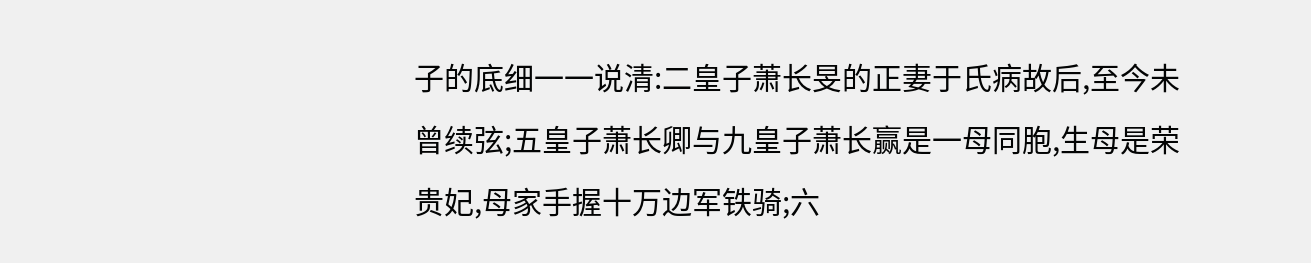子的底细一一说清:二皇子萧长旻的正妻于氏病故后,至今未曾续弦;五皇子萧长卿与九皇子萧长赢是一母同胞,生母是荣贵妃,母家手握十万边军铁骑;六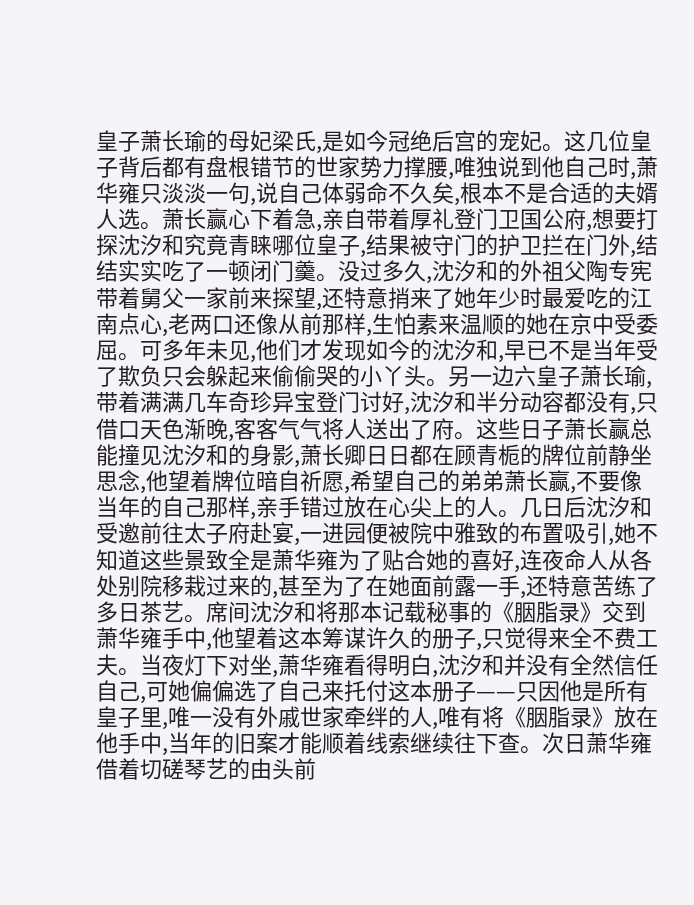皇子萧长瑜的母妃梁氏,是如今冠绝后宫的宠妃。这几位皇子背后都有盘根错节的世家势力撑腰,唯独说到他自己时,萧华雍只淡淡一句,说自己体弱命不久矣,根本不是合适的夫婿人选。萧长赢心下着急,亲自带着厚礼登门卫国公府,想要打探沈汐和究竟青睐哪位皇子,结果被守门的护卫拦在门外,结结实实吃了一顿闭门羹。没过多久,沈汐和的外祖父陶专宪带着舅父一家前来探望,还特意捎来了她年少时最爱吃的江南点心,老两口还像从前那样,生怕素来温顺的她在京中受委屈。可多年未见,他们才发现如今的沈汐和,早已不是当年受了欺负只会躲起来偷偷哭的小丫头。另一边六皇子萧长瑜,带着满满几车奇珍异宝登门讨好,沈汐和半分动容都没有,只借口天色渐晚,客客气气将人送出了府。这些日子萧长赢总能撞见沈汐和的身影,萧长卿日日都在顾青栀的牌位前静坐思念,他望着牌位暗自祈愿,希望自己的弟弟萧长赢,不要像当年的自己那样,亲手错过放在心尖上的人。几日后沈汐和受邀前往太子府赴宴,一进园便被院中雅致的布置吸引,她不知道这些景致全是萧华雍为了贴合她的喜好,连夜命人从各处别院移栽过来的,甚至为了在她面前露一手,还特意苦练了多日茶艺。席间沈汐和将那本记载秘事的《胭脂录》交到萧华雍手中,他望着这本筹谋许久的册子,只觉得来全不费工夫。当夜灯下对坐,萧华雍看得明白,沈汐和并没有全然信任自己,可她偏偏选了自己来托付这本册子——只因他是所有皇子里,唯一没有外戚世家牵绊的人,唯有将《胭脂录》放在他手中,当年的旧案才能顺着线索继续往下查。次日萧华雍借着切磋琴艺的由头前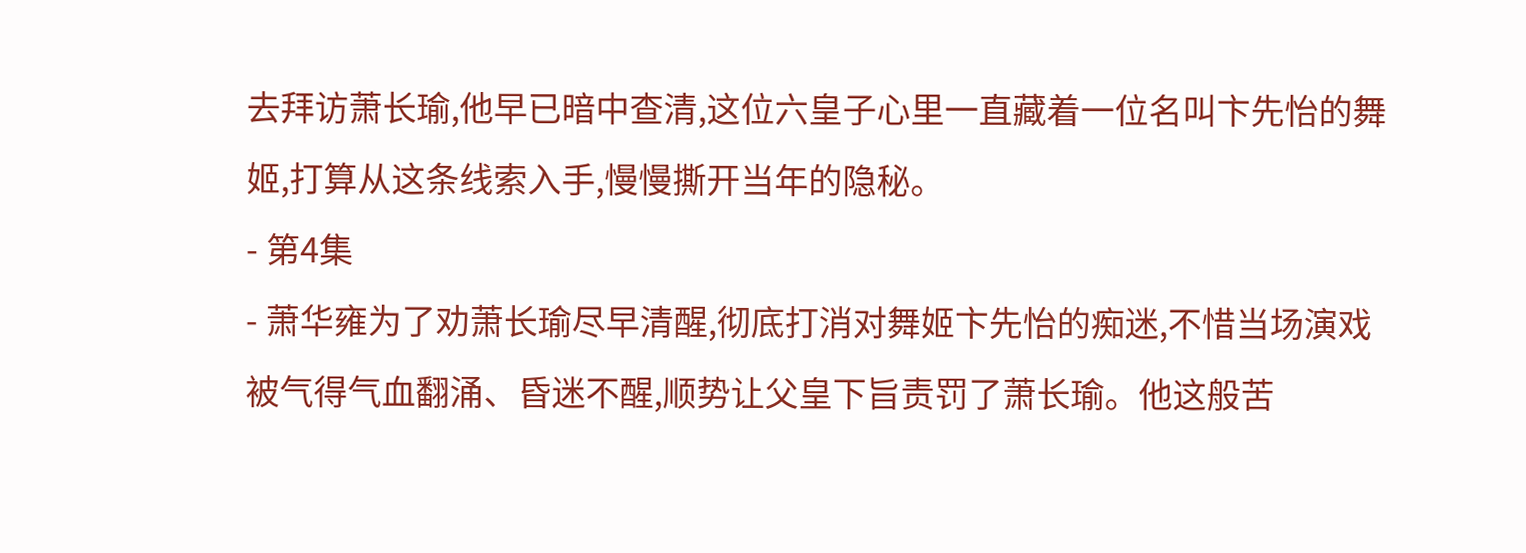去拜访萧长瑜,他早已暗中查清,这位六皇子心里一直藏着一位名叫卞先怡的舞姬,打算从这条线索入手,慢慢撕开当年的隐秘。
- 第4集
- 萧华雍为了劝萧长瑜尽早清醒,彻底打消对舞姬卞先怡的痴迷,不惜当场演戏被气得气血翻涌、昏迷不醒,顺势让父皇下旨责罚了萧长瑜。他这般苦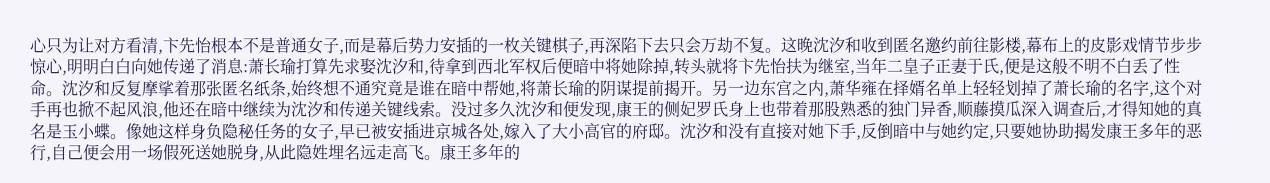心只为让对方看清,卞先怡根本不是普通女子,而是幕后势力安插的一枚关键棋子,再深陷下去只会万劫不复。这晚沈汐和收到匿名邀约前往影楼,幕布上的皮影戏情节步步惊心,明明白白向她传递了消息:萧长瑜打算先求娶沈汐和,待拿到西北军权后便暗中将她除掉,转头就将卞先怡扶为继室,当年二皇子正妻于氏,便是这般不明不白丢了性命。沈汐和反复摩挲着那张匿名纸条,始终想不通究竟是谁在暗中帮她,将萧长瑜的阴谋提前揭开。另一边东宫之内,萧华雍在择婿名单上轻轻划掉了萧长瑜的名字,这个对手再也掀不起风浪,他还在暗中继续为沈汐和传递关键线索。没过多久沈汐和便发现,康王的侧妃罗氏身上也带着那股熟悉的独门异香,顺藤摸瓜深入调查后,才得知她的真名是玉小蝶。像她这样身负隐秘任务的女子,早已被安插进京城各处,嫁入了大小高官的府邸。沈汐和没有直接对她下手,反倒暗中与她约定,只要她协助揭发康王多年的恶行,自己便会用一场假死送她脱身,从此隐姓埋名远走高飞。康王多年的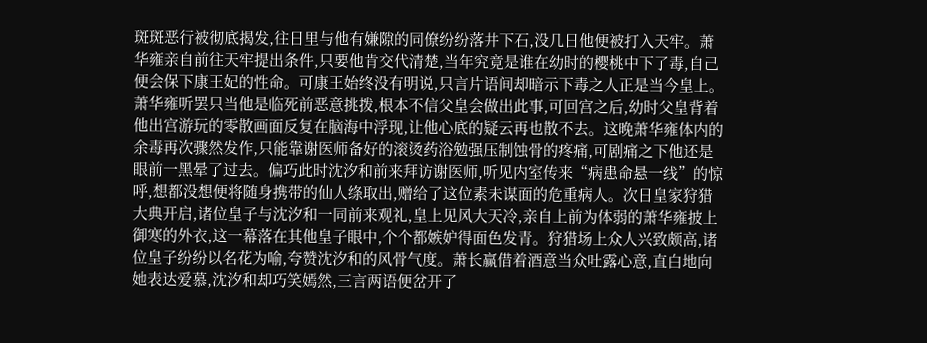斑斑恶行被彻底揭发,往日里与他有嫌隙的同僚纷纷落井下石,没几日他便被打入天牢。萧华雍亲自前往天牢提出条件,只要他肯交代清楚,当年究竟是谁在幼时的樱桃中下了毒,自己便会保下康王妃的性命。可康王始终没有明说,只言片语间却暗示下毒之人正是当今皇上。萧华雍听罢只当他是临死前恶意挑拨,根本不信父皇会做出此事,可回宫之后,幼时父皇背着他出宫游玩的零散画面反复在脑海中浮现,让他心底的疑云再也散不去。这晚萧华雍体内的余毒再次骤然发作,只能靠谢医师备好的滚烫药浴勉强压制蚀骨的疼痛,可剧痛之下他还是眼前一黑晕了过去。偏巧此时沈汐和前来拜访谢医师,听见内室传来“病患命悬一线”的惊呼,想都没想便将随身携带的仙人绦取出,赠给了这位素未谋面的危重病人。次日皇家狩猎大典开启,诸位皇子与沈汐和一同前来观礼,皇上见风大天冷,亲自上前为体弱的萧华雍披上御寒的外衣,这一幕落在其他皇子眼中,个个都嫉妒得面色发青。狩猎场上众人兴致颇高,诸位皇子纷纷以名花为喻,夸赞沈汐和的风骨气度。萧长赢借着酒意当众吐露心意,直白地向她表达爱慕,沈汐和却巧笑嫣然,三言两语便岔开了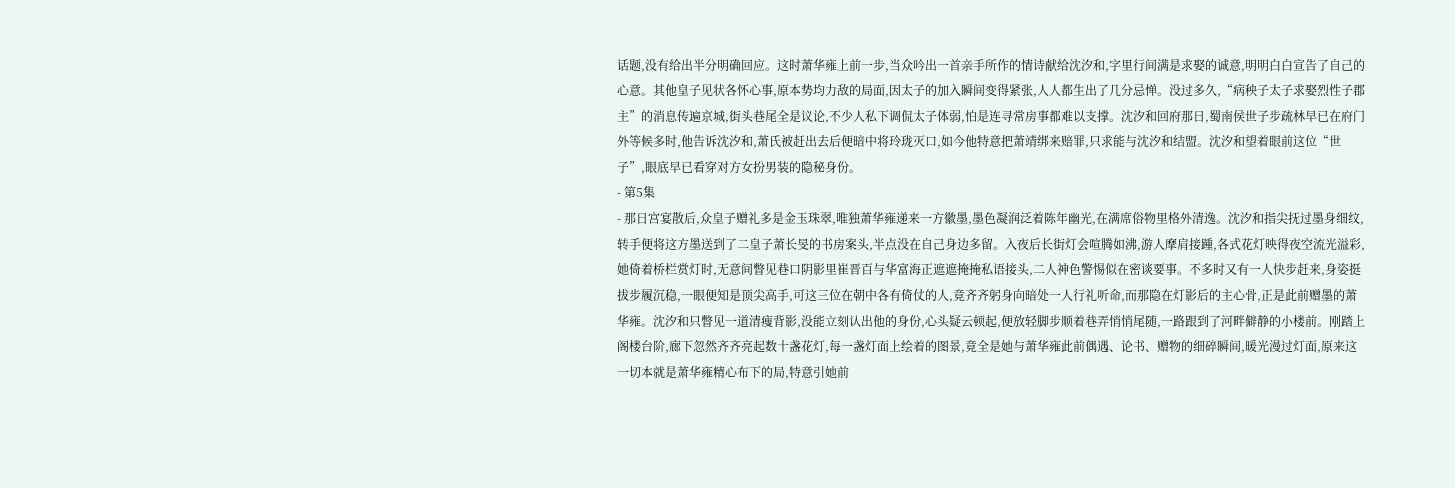话题,没有给出半分明确回应。这时萧华雍上前一步,当众吟出一首亲手所作的情诗献给沈汐和,字里行间满是求娶的诚意,明明白白宣告了自己的心意。其他皇子见状各怀心事,原本势均力敌的局面,因太子的加入瞬间变得紧张,人人都生出了几分忌惮。没过多久,“病秧子太子求娶烈性子郡主”的消息传遍京城,街头巷尾全是议论,不少人私下调侃太子体弱,怕是连寻常房事都难以支撑。沈汐和回府那日,蜀南侯世子步疏林早已在府门外等候多时,他告诉沈汐和,萧氏被赶出去后便暗中将玲珑灭口,如今他特意把萧靖绑来赔罪,只求能与沈汐和结盟。沈汐和望着眼前这位“世子”,眼底早已看穿对方女扮男装的隐秘身份。
- 第5集
- 那日宫宴散后,众皇子赠礼多是金玉珠翠,唯独萧华雍递来一方徽墨,墨色凝润泛着陈年幽光,在满席俗物里格外清逸。沈汐和指尖抚过墨身细纹,转手便将这方墨送到了二皇子萧长旻的书房案头,半点没在自己身边多留。入夜后长街灯会喧腾如沸,游人摩肩接踵,各式花灯映得夜空流光溢彩,她倚着桥栏赏灯时,无意间瞥见巷口阴影里崔晋百与华富海正遮遮掩掩私语接头,二人神色警惕似在密谈要事。不多时又有一人快步赶来,身姿挺拔步履沉稳,一眼便知是顶尖高手,可这三位在朝中各有倚仗的人,竟齐齐躬身向暗处一人行礼听命,而那隐在灯影后的主心骨,正是此前赠墨的萧华雍。沈汐和只瞥见一道清瘦背影,没能立刻认出他的身份,心头疑云顿起,便放轻脚步顺着巷弄悄悄尾随,一路跟到了河畔僻静的小楼前。刚踏上阁楼台阶,廊下忽然齐齐亮起数十盏花灯,每一盏灯面上绘着的图景,竟全是她与萧华雍此前偶遇、论书、赠物的细碎瞬间,暖光漫过灯面,原来这一切本就是萧华雍精心布下的局,特意引她前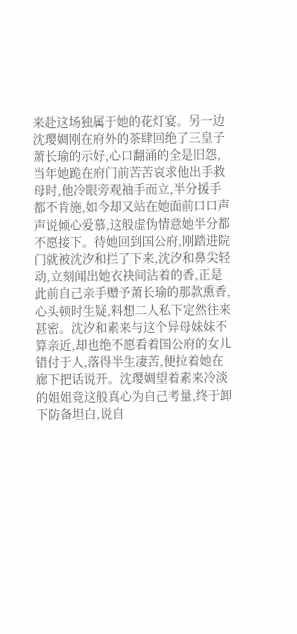来赴这场独属于她的花灯宴。另一边沈璎婤刚在府外的茶肆回绝了三皇子萧长瑜的示好,心口翻涌的全是旧怨,当年她跪在府门前苦苦哀求他出手救母时,他冷眼旁观袖手而立,半分援手都不肯施,如今却又站在她面前口口声声说倾心爱慕,这般虚伪情意她半分都不愿接下。待她回到国公府,刚踏进院门就被沈汐和拦了下来,沈汐和鼻尖轻动,立刻闻出她衣袂间沾着的香,正是此前自己亲手赠予萧长瑜的那款熏香,心头顿时生疑,料想二人私下定然往来甚密。沈汐和素来与这个异母妹妹不算亲近,却也绝不愿看着国公府的女儿错付于人,落得半生凄苦,便拉着她在廊下把话说开。沈璎婤望着素来冷淡的姐姐竟这般真心为自己考量,终于卸下防备坦白,说自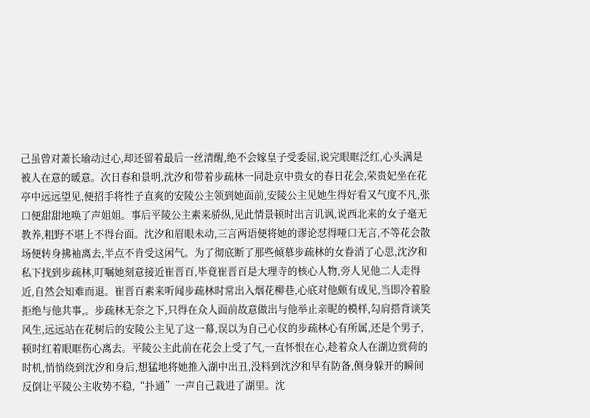己虽曾对萧长瑜动过心,却还留着最后一丝清醒,绝不会嫁皇子受委屈,说完眼眶泛红,心头满是被人在意的暖意。次日春和景明,沈汐和带着步疏林一同赴京中贵女的春日花会,荣贵妃坐在花亭中远远望见,便招手将性子直爽的安陵公主领到她面前,安陵公主见她生得好看又气度不凡,张口便甜甜地唤了声姐姐。事后平陵公主素来骄纵,见此情景顿时出言讥讽,说西北来的女子毫无教养,粗野不堪上不得台面。沈汐和眉眼未动,三言两语便将她的谬论怼得哑口无言,不等花会散场便转身拂袖离去,半点不肯受这闲气。为了彻底断了那些倾慕步疏林的女眷消了心思,沈汐和私下找到步疏林,叮嘱她刻意接近崔晋百,毕竟崔晋百是大理寺的核心人物,旁人见他二人走得近,自然会知难而退。崔晋百素来听闻步疏林时常出入烟花柳巷,心底对他颇有成见,当即冷着脸拒绝与他共事,。步疏林无奈之下,只得在众人面前故意做出与他举止亲昵的模样,勾肩搭背谈笑风生,远远站在花树后的安陵公主见了这一幕,误以为自己心仪的步疏林心有所属,还是个男子,顿时红着眼眶伤心离去。平陵公主此前在花会上受了气,一直怀恨在心,趁着众人在湖边赏荷的时机,悄悄绕到沈汐和身后,想猛地将她推入湖中出丑,没料到沈汐和早有防备,侧身躲开的瞬间反倒让平陵公主收势不稳,“扑通”一声自己栽进了湖里。沈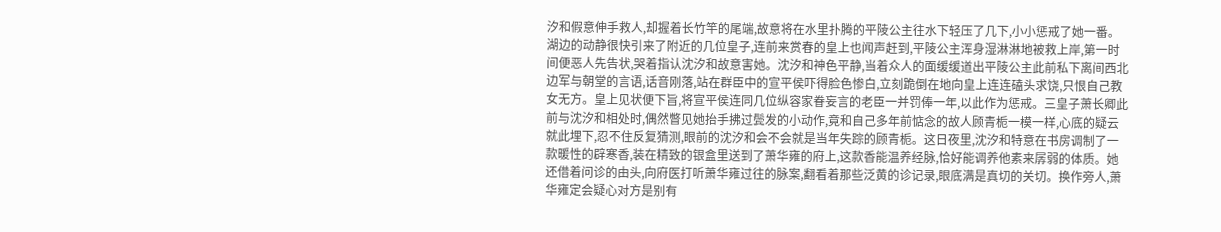汐和假意伸手救人,却握着长竹竿的尾端,故意将在水里扑腾的平陵公主往水下轻压了几下,小小惩戒了她一番。湖边的动静很快引来了附近的几位皇子,连前来赏春的皇上也闻声赶到,平陵公主浑身湿淋淋地被救上岸,第一时间便恶人先告状,哭着指认沈汐和故意害她。沈汐和神色平静,当着众人的面缓缓道出平陵公主此前私下离间西北边军与朝堂的言语,话音刚落,站在群臣中的宣平侯吓得脸色惨白,立刻跪倒在地向皇上连连磕头求饶,只恨自己教女无方。皇上见状便下旨,将宣平侯连同几位纵容家眷妄言的老臣一并罚俸一年,以此作为惩戒。三皇子萧长卿此前与沈汐和相处时,偶然瞥见她抬手拂过鬓发的小动作,竟和自己多年前惦念的故人顾青栀一模一样,心底的疑云就此埋下,忍不住反复猜测,眼前的沈汐和会不会就是当年失踪的顾青栀。这日夜里,沈汐和特意在书房调制了一款暖性的辟寒香,装在精致的银盒里送到了萧华雍的府上,这款香能温养经脉,恰好能调养他素来孱弱的体质。她还借着问诊的由头,向府医打听萧华雍过往的脉案,翻看着那些泛黄的诊记录,眼底满是真切的关切。换作旁人,萧华雍定会疑心对方是别有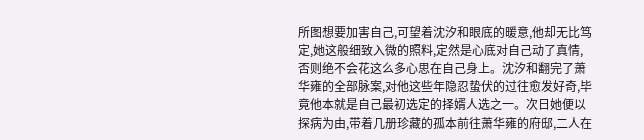所图想要加害自己,可望着沈汐和眼底的暖意,他却无比笃定,她这般细致入微的照料,定然是心底对自己动了真情,否则绝不会花这么多心思在自己身上。沈汐和翻完了萧华雍的全部脉案,对他这些年隐忍蛰伏的过往愈发好奇,毕竟他本就是自己最初选定的择婿人选之一。次日她便以探病为由,带着几册珍藏的孤本前往萧华雍的府邸,二人在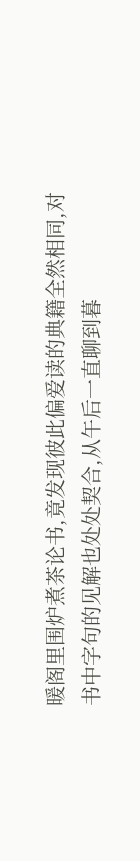暖阁里围炉煮茶论书,竟发现彼此偏爱读的典籍全然相同,对书中字句的见解也处处契合,从午后一直聊到暮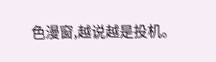色漫窗,越说越是投机。